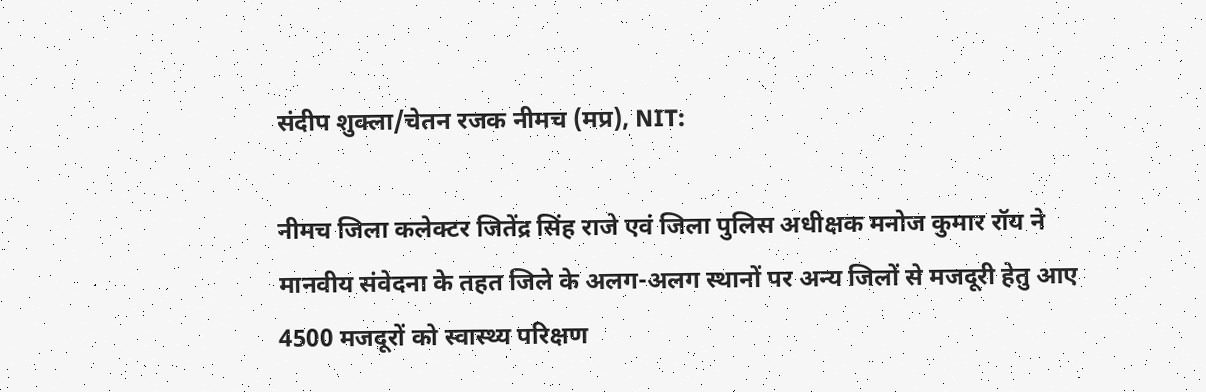संदीप शुक्ला/चेतन रजक नीमच (मप्र), NIT:

नीमच जिला कलेक्टर जितेंद्र सिंह राजे एवं जिला पुलिस अधीक्षक मनोज कुमार रॉय ने मानवीय संवेदना के तहत जिले के अलग-अलग स्थानों पर अन्य जिलों से मजदूरी हेतु आए 4500 मजदूरों को स्वास्थ्य परिक्षण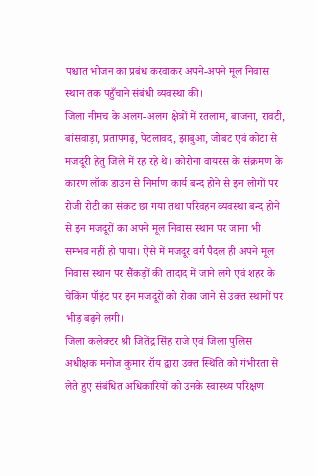पश्चात भोजन का प्रबंध करवाकर अपने-अपने मूल निवास स्थान तक पहुँचाने संबंधी व्यवस्था की।
जिला नीमच के अलग-अलग क्षेत्रों में रतलाम, बाजना, रावटी, बांसवाड़ा, प्रतापगढ़, पेटलावद, झाबुआ, जोबट एवं कोटा से मजदूरी हेतु जिले में रह रहे थे। कोरोना वायरस के संक्रमण के कारण लॉक डाउन से निर्माण कार्य बन्द होने से इन लोगों पर रोजी रोटी का संकट छा गया तथा परिवहन व्यवस्था बन्द होने से इन मजदूरों का अपने मूल निवास स्थान पर जाना भी सम्भव नहीं हो पाया। ऐसे में मजदूर वर्ग पैदल ही अपने मूल निवास स्थान पर सैंकड़ों की तादाद में जाने लगे एवं शहर के चेकिंग पॉइंट पर इन मजदूरों को रोका जाने से उक्त स्थानों पर भीड़ बढ़ने लगी।
जिला कलेक्टर श्री जितेंद्र सिंह राजे एवं जिला पुलिस अधीक्षक मनोज कुमार रॉय द्वारा उक्त स्थिति को गंभीरता से लेते हुए संबंधित अधिकारियों को उनके स्वास्थ्य परिक्षण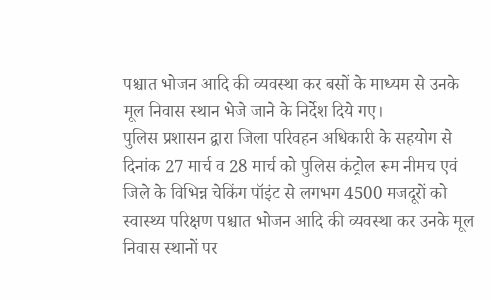पश्चात भोजन आदि की व्यवस्था कर बसों के माध्यम से उनके मूल निवास स्थान भेजे जाने के निर्देश दिये गए।
पुलिस प्रशासन द्वारा जिला परिवहन अधिकारी के सहयोग से दिनांक 27 मार्च व 28 मार्च को पुलिस कंट्रोल रूम नीमच एवं जिले के विभिन्न चेकिंग पॉइंट से लगभग 4500 मजदूरों को स्वास्थ्य परिक्षण पश्चात भोजन आदि की व्यवस्था कर उनके मूल निवास स्थानों पर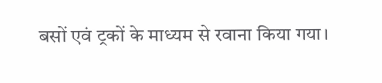बसों एवं ट्रकों के माध्यम से रवाना किया गया।